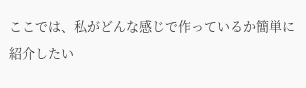ここでは、私がどんな感じで作っているか簡単に紹介したい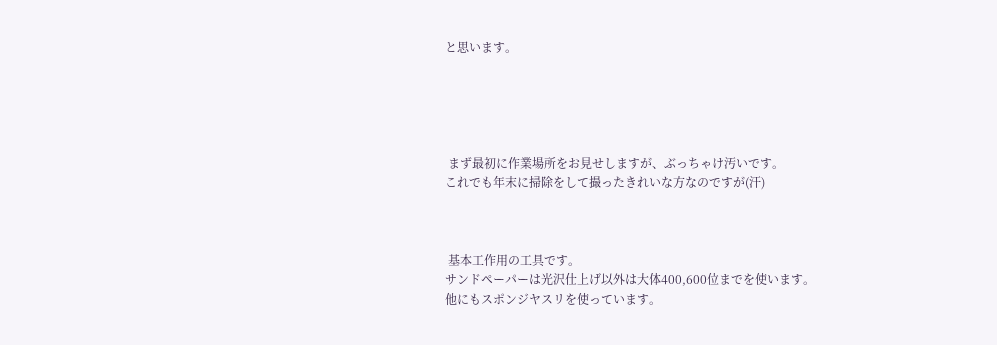と思います。





 まず最初に作業場所をお見せしますが、ぶっちゃけ汚いです。
これでも年末に掃除をして撮ったきれいな方なのですが(汗)



 基本工作用の工具です。
サンドペーパーは光沢仕上げ以外は大体400,600位までを使います。
他にもスポンジヤスリを使っています。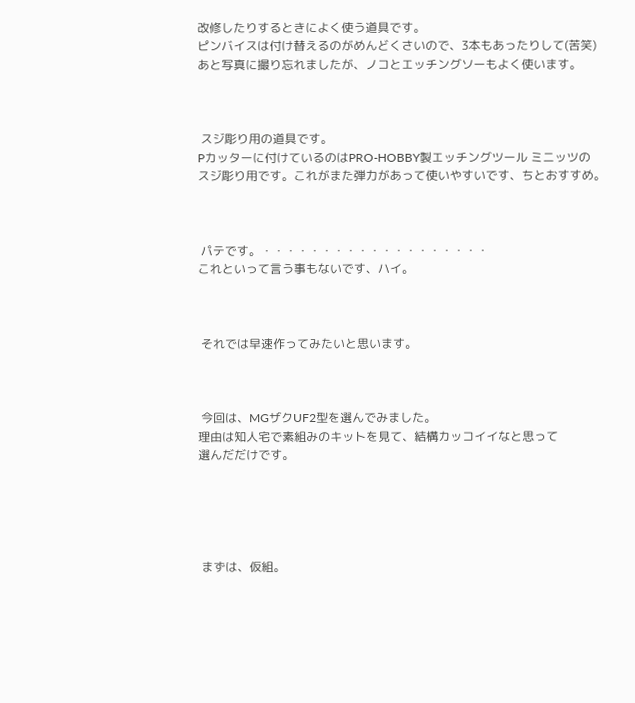改修したりするときによく使う道具です。
ピンバイスは付け替えるのがめんどくさいので、3本もあったりして(苦笑)
あと写真に撮り忘れましたが、ノコとエッチングソーもよく使います。



 スジ彫り用の道具です。
Pカッターに付けているのはPRO-HOBBY製エッチングツール ミニッツの
スジ彫り用です。これがまた弾力があって使いやすいです、ちとおすすめ。



 パテです。・・・・・・・・・・・・・・・・・・・
これといって言う事もないです、ハイ。



 それでは早速作ってみたいと思います。



 今回は、MGザクUF2型を選んでみました。
理由は知人宅で素組みのキットを見て、結構カッコイイなと思って
選んだだけです。





 まずは、仮組。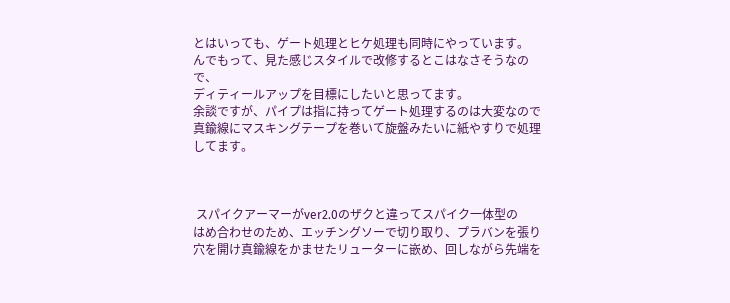とはいっても、ゲート処理とヒケ処理も同時にやっています。
んでもって、見た感じスタイルで改修するとこはなさそうなので、
ディティールアップを目標にしたいと思ってます。
余談ですが、パイプは指に持ってゲート処理するのは大変なので
真鍮線にマスキングテープを巻いて旋盤みたいに紙やすりで処理してます。



 スパイクアーマーがver2.0のザクと違ってスパイク一体型の
はめ合わせのため、エッチングソーで切り取り、プラバンを張り
穴を開け真鍮線をかませたリューターに嵌め、回しながら先端を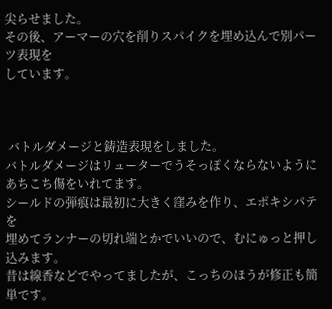尖らせました。
その後、アーマーの穴を削りスパイクを埋め込んで別パーツ表現を
しています。



 バトルダメージと鋳造表現をしました。
バトルダメージはリューターでうそっぽくならないように
あちこち傷をいれてます。
シールドの弾痕は最初に大きく窪みを作り、エポキシパテを
埋めてランナーの切れ端とかでいいので、むにゅっと押し込みます。
昔は線香などでやってましたが、こっちのほうが修正も簡単です。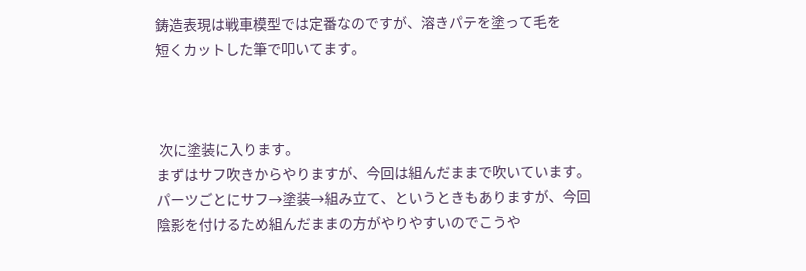鋳造表現は戦車模型では定番なのですが、溶きパテを塗って毛を
短くカットした筆で叩いてます。



 次に塗装に入ります。
まずはサフ吹きからやりますが、今回は組んだままで吹いています。
パーツごとにサフ→塗装→組み立て、というときもありますが、今回
陰影を付けるため組んだままの方がやりやすいのでこうや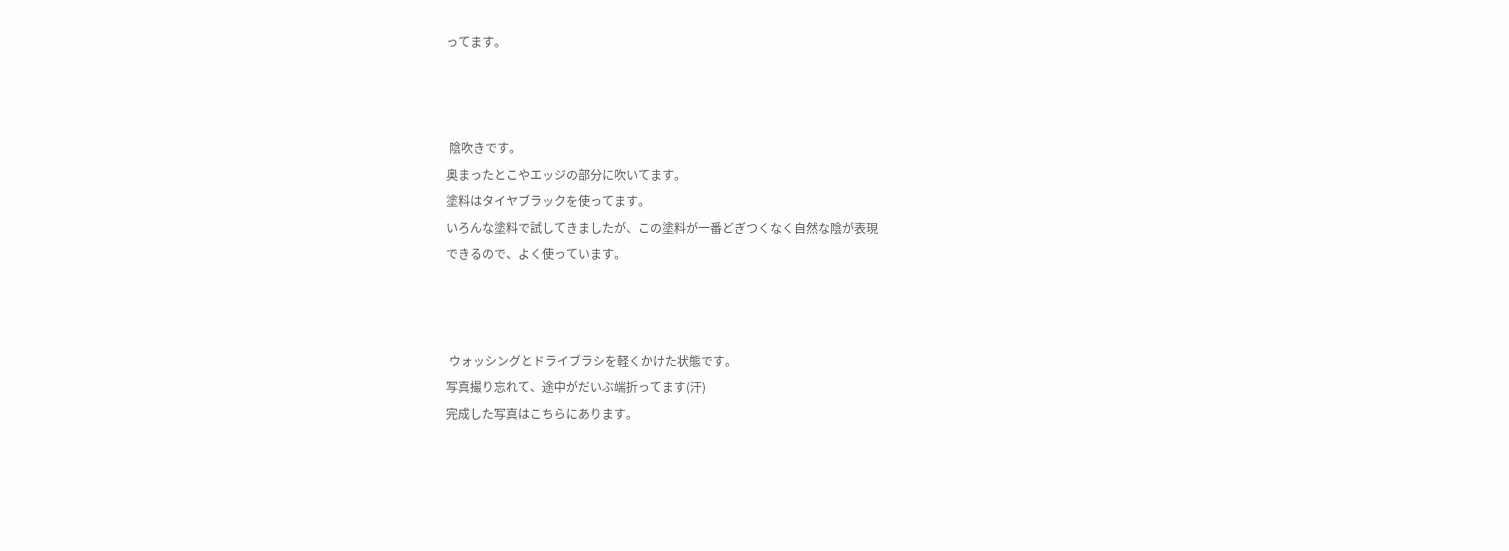ってます。



 陰吹きです。
奥まったとこやエッジの部分に吹いてます。
塗料はタイヤブラックを使ってます。
いろんな塗料で試してきましたが、この塗料が一番どぎつくなく自然な陰が表現
できるので、よく使っています。



 ウォッシングとドライブラシを軽くかけた状態です。
写真撮り忘れて、途中がだいぶ端折ってます(汗)
完成した写真はこちらにあります。